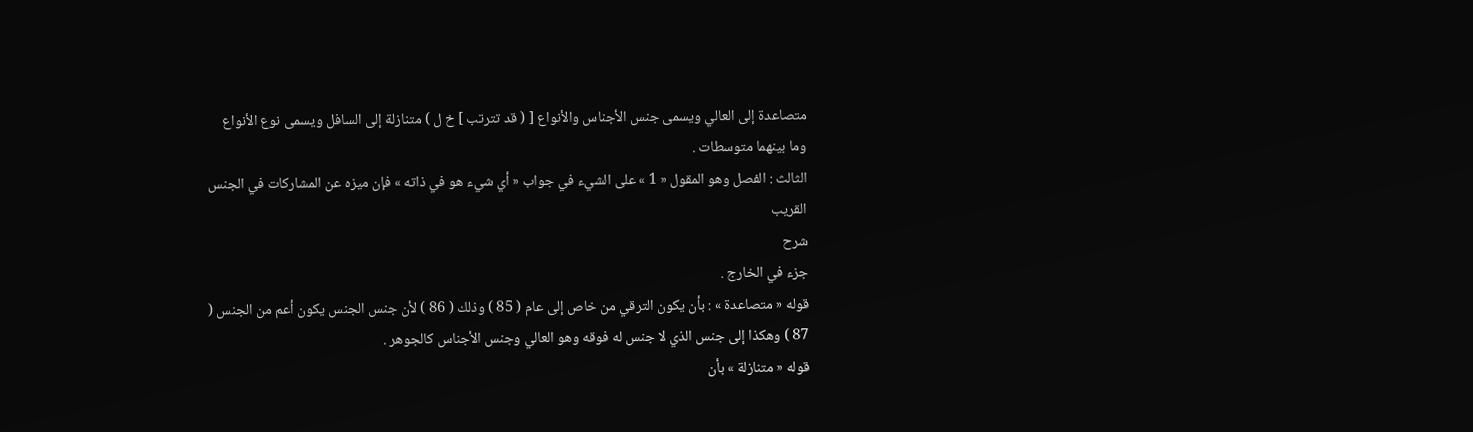متصاعدة إلى العالي ويسمى جنس الأجناس والأنواع [ ( قد تترتب ] خ ل ) متنازلة إلى السافل ويسمى نوع الأنواع وما بينهما متوسطات .
الثالث : الفصل وهو المقول « 1 » على الشيء في جواب « أي شيء هو في ذاته » فإن ميزه عن المشاركات في الجنس القريب
شرح
جزء في الخارج .
قوله « متصاعدة » : بأن يكون الترقي من خاص إلى عام ( 85 ) وذلك ( 86 ) لأن جنس الجنس يكون أعم من الجنس ( 87 ) وهكذا إلى جنس الذي لا جنس له فوقه وهو العالي وجنس الأجناس كالجوهر .
قوله « متنازلة » بأن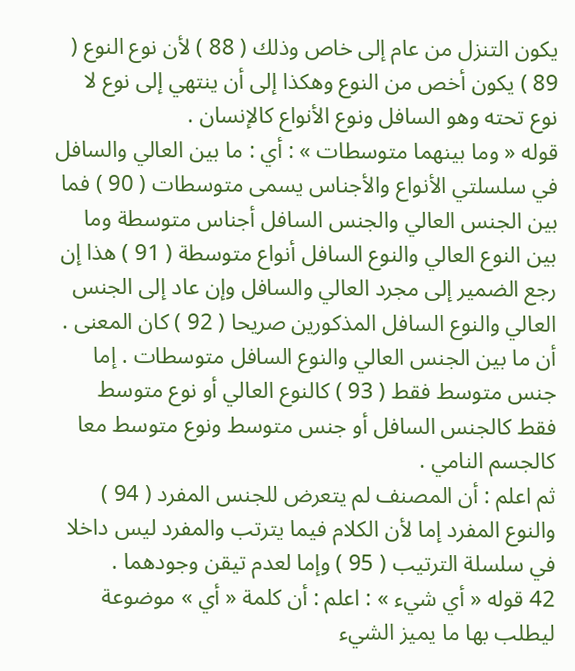يكون التنزل من عام إلى خاص وذلك ( 88 ) لأن نوع النوع ( 89 ) يكون أخص من النوع وهكذا إلى أن ينتهي إلى نوع لا نوع تحته وهو السافل ونوع الأنواع كالإنسان .
قوله « وما بينهما متوسطات » : أي : ما بين العالي والسافل في سلسلتي الأنواع والأجناس يسمى متوسطات ( 90 ) فما بين الجنس العالي والجنس السافل أجناس متوسطة وما بين النوع العالي والنوع السافل أنواع متوسطة ( 91 ) هذا إن رجع الضمير إلى مجرد العالي والسافل وإن عاد إلى الجنس العالي والنوع السافل المذكورين صريحا ( 92 ) كان المعنى . أن ما بين الجنس العالي والنوع السافل متوسطات . إما جنس متوسط فقط ( 93 ) كالنوع العالي أو نوع متوسط فقط كالجنس السافل أو جنس متوسط ونوع متوسط معا كالجسم النامي .
ثم اعلم : أن المصنف لم يتعرض للجنس المفرد ( 94 ) والنوع المفرد إما لأن الكلام فيما يترتب والمفرد ليس داخلا في سلسلة الترتيب ( 95 ) وإما لعدم تيقن وجودهما .
42 قوله « أي شيء » : اعلم : أن كلمة « أي » موضوعة ليطلب بها ما يميز الشيء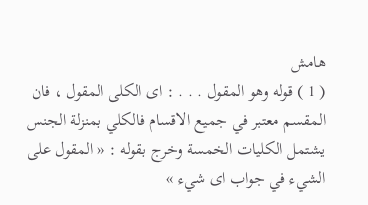هامش
( 1 ) قوله وهو المقول . . . : اى الكلى المقول ، فان المقسم معتبر في جميع الاقسام فالكلي بمنزلة الجنس يشتمل الكليات الخمسة وخرج بقوله : « المقول على الشيء في جواب اى شيء »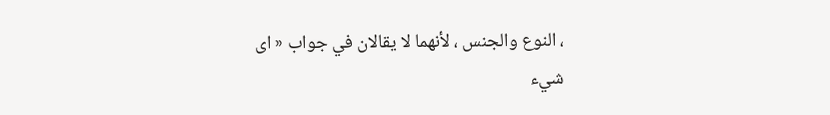، النوع والجنس ، لأنهما لا يقالان في جواب « اى شيء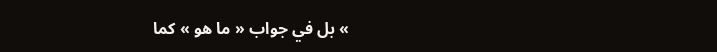» بل في جواب « ما هو » كما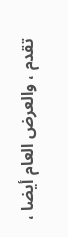تقدم ، والعرض العام أيضا ،